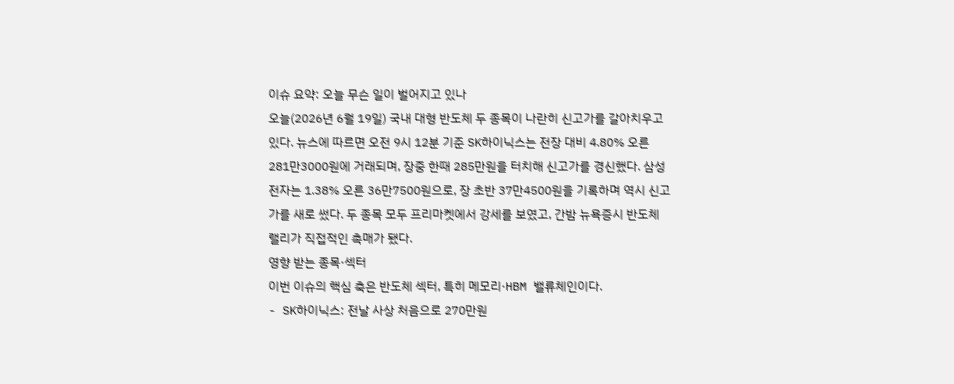이슈 요약: 오늘 무슨 일이 벌어지고 있나
오늘(2026년 6월 19일) 국내 대형 반도체 두 종목이 나란히 신고가를 갈아치우고 있다. 뉴스에 따르면 오전 9시 12분 기준 SK하이닉스는 전장 대비 4.80% 오른 281만3000원에 거래되며, 장중 한때 285만원을 터치해 신고가를 경신했다. 삼성전자는 1.38% 오른 36만7500원으로, 장 초반 37만4500원을 기록하며 역시 신고가를 새로 썼다. 두 종목 모두 프리마켓에서 강세를 보였고, 간밤 뉴욕증시 반도체 랠리가 직접적인 촉매가 됐다.
영향 받는 종목·섹터
이번 이슈의 핵심 축은 반도체 섹터, 특히 메모리·HBM 밸류체인이다.
- SK하이닉스: 전날 사상 처음으로 270만원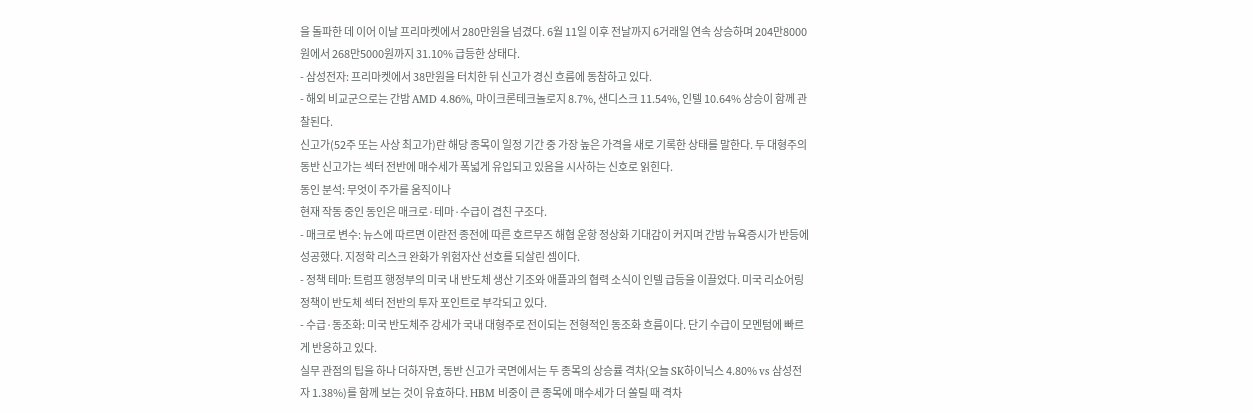을 돌파한 데 이어 이날 프리마켓에서 280만원을 넘겼다. 6월 11일 이후 전날까지 6거래일 연속 상승하며 204만8000원에서 268만5000원까지 31.10% 급등한 상태다.
- 삼성전자: 프리마켓에서 38만원을 터치한 뒤 신고가 경신 흐름에 동참하고 있다.
- 해외 비교군으로는 간밤 AMD 4.86%, 마이크론테크놀로지 8.7%, 샌디스크 11.54%, 인텔 10.64% 상승이 함께 관찰된다.
신고가(52주 또는 사상 최고가)란 해당 종목이 일정 기간 중 가장 높은 가격을 새로 기록한 상태를 말한다. 두 대형주의 동반 신고가는 섹터 전반에 매수세가 폭넓게 유입되고 있음을 시사하는 신호로 읽힌다.
동인 분석: 무엇이 주가를 움직이나
현재 작동 중인 동인은 매크로·테마·수급이 겹친 구조다.
- 매크로 변수: 뉴스에 따르면 이란전 종전에 따른 호르무즈 해협 운항 정상화 기대감이 커지며 간밤 뉴욕증시가 반등에 성공했다. 지정학 리스크 완화가 위험자산 선호를 되살린 셈이다.
- 정책 테마: 트럼프 행정부의 미국 내 반도체 생산 기조와 애플과의 협력 소식이 인텔 급등을 이끌었다. 미국 리쇼어링 정책이 반도체 섹터 전반의 투자 포인트로 부각되고 있다.
- 수급·동조화: 미국 반도체주 강세가 국내 대형주로 전이되는 전형적인 동조화 흐름이다. 단기 수급이 모멘텀에 빠르게 반응하고 있다.
실무 관점의 팁을 하나 더하자면, 동반 신고가 국면에서는 두 종목의 상승률 격차(오늘 SK하이닉스 4.80% vs 삼성전자 1.38%)를 함께 보는 것이 유효하다. HBM 비중이 큰 종목에 매수세가 더 쏠릴 때 격차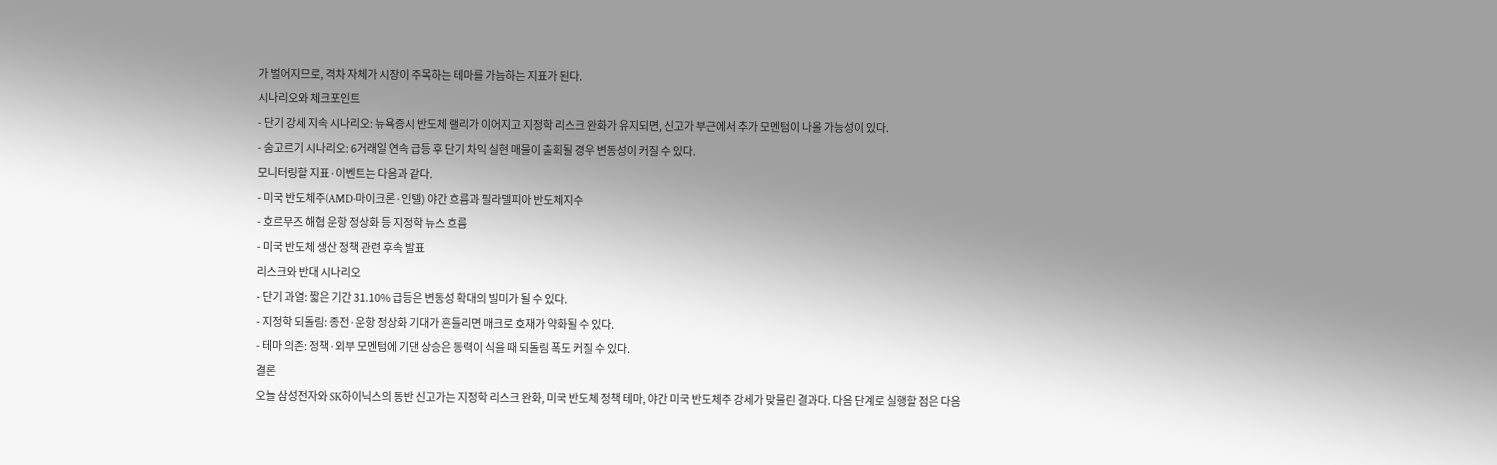가 벌어지므로, 격차 자체가 시장이 주목하는 테마를 가늠하는 지표가 된다.
시나리오와 체크포인트
- 단기 강세 지속 시나리오: 뉴욕증시 반도체 랠리가 이어지고 지정학 리스크 완화가 유지되면, 신고가 부근에서 추가 모멘텀이 나올 가능성이 있다.
- 숨고르기 시나리오: 6거래일 연속 급등 후 단기 차익 실현 매물이 출회될 경우 변동성이 커질 수 있다.
모니터링할 지표·이벤트는 다음과 같다.
- 미국 반도체주(AMD·마이크론·인텔) 야간 흐름과 필라델피아 반도체지수
- 호르무즈 해협 운항 정상화 등 지정학 뉴스 흐름
- 미국 반도체 생산 정책 관련 후속 발표
리스크와 반대 시나리오
- 단기 과열: 짧은 기간 31.10% 급등은 변동성 확대의 빌미가 될 수 있다.
- 지정학 되돌림: 종전·운항 정상화 기대가 흔들리면 매크로 호재가 약화될 수 있다.
- 테마 의존: 정책·외부 모멘텀에 기댄 상승은 동력이 식을 때 되돌림 폭도 커질 수 있다.
결론
오늘 삼성전자와 SK하이닉스의 동반 신고가는 지정학 리스크 완화, 미국 반도체 정책 테마, 야간 미국 반도체주 강세가 맞물린 결과다. 다음 단계로 실행할 점은 다음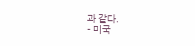과 같다.
- 미국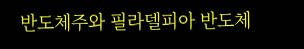반도체주와 필라델피아 반도체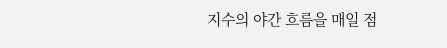지수의 야간 흐름을 매일 점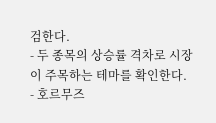검한다.
- 두 종목의 상승률 격차로 시장이 주목하는 테마를 확인한다.
- 호르무즈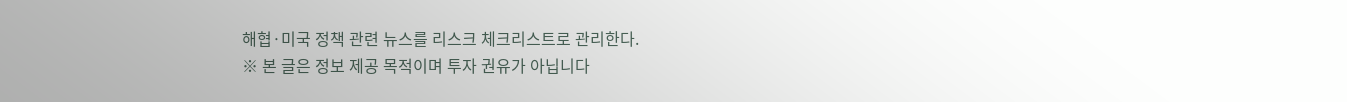해협·미국 정책 관련 뉴스를 리스크 체크리스트로 관리한다.
※ 본 글은 정보 제공 목적이며 투자 권유가 아닙니다